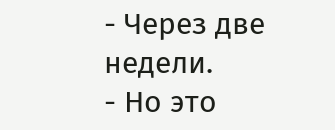- Через две недели.
- Но это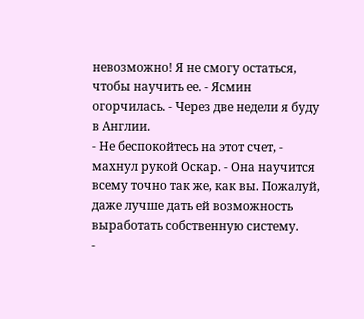невозможно! Я не смогу остаться, чтобы научить ее. - Ясмин огорчилась. - Через две недели я буду в Англии.
- Не беспокойтесь на этот счет, - махнул рукой Оскар. - Она научится всему точно так же, как вы. Пожалуй, даже лучше дать ей возможность выработать собственную систему.
-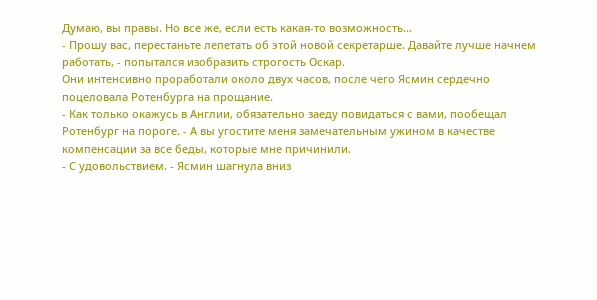Думаю, вы правы. Но все же, если есть какая-то возможность...
- Прошу вас, перестаньте лепетать об этой новой секретарше. Давайте лучше начнем работать, - попытался изобразить строгость Оскар.
Они интенсивно проработали около двух часов, после чего Ясмин сердечно поцеловала Ротенбурга на прощание.
- Как только окажусь в Англии, обязательно заеду повидаться с вами, пообещал Ротенбург на пороге. - А вы угостите меня замечательным ужином в качестве компенсации за все беды, которые мне причинили.
- С удовольствием. - Ясмин шагнула вниз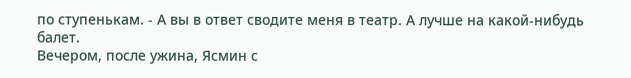по ступенькам. - А вы в ответ сводите меня в театр. А лучше на какой-нибудь балет.
Вечером, после ужина, Ясмин с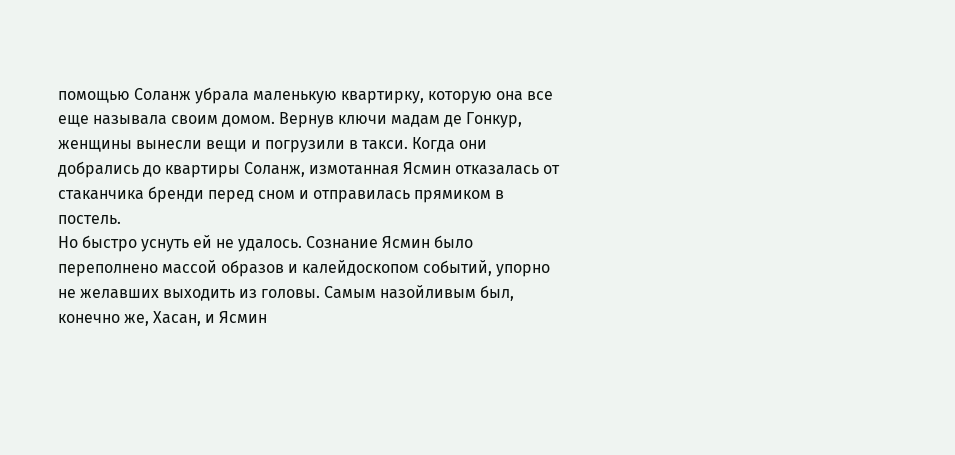помощью Соланж убрала маленькую квартирку, которую она все еще называла своим домом. Вернув ключи мадам де Гонкур, женщины вынесли вещи и погрузили в такси. Когда они добрались до квартиры Соланж, измотанная Ясмин отказалась от стаканчика бренди перед сном и отправилась прямиком в постель.
Но быстро уснуть ей не удалось. Сознание Ясмин было переполнено массой образов и калейдоскопом событий, упорно не желавших выходить из головы. Самым назойливым был, конечно же, Хасан, и Ясмин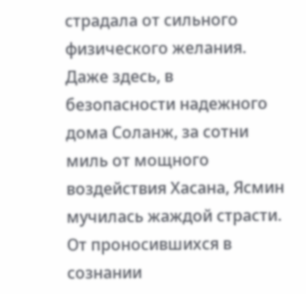страдала от сильного физического желания. Даже здесь, в безопасности надежного дома Соланж, за сотни миль от мощного воздействия Хасана, Ясмин мучилась жаждой страсти. От проносившихся в сознании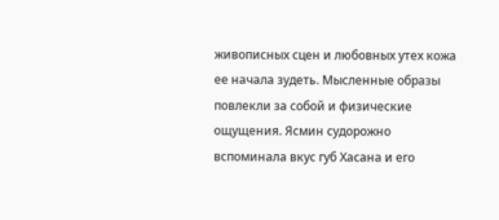живописных сцен и любовных утех кожа ее начала зудеть. Мысленные образы повлекли за собой и физические ощущения. Ясмин судорожно вспоминала вкус губ Хасана и его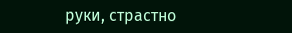руки, страстно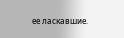ее ласкавшие.